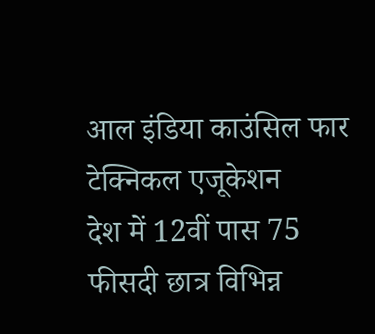आल इंडिया काउंसिल फार टेक्निकल एजूकेशन
देश में 12वीं पास 75 फीसदी छात्र विभिन्न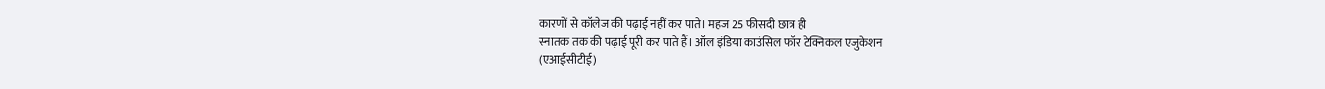कारणों से कॉलेज की पढ़ाई नहीं कर पाते। महज 25 फीसदी छात्र ही
स्नातक तक की पढ़ाई पूरी कर पाते हैं। ऑल इंडिया काउंसिल फॉर टेक्निकल एजुकेशन
(एआईसीटीई)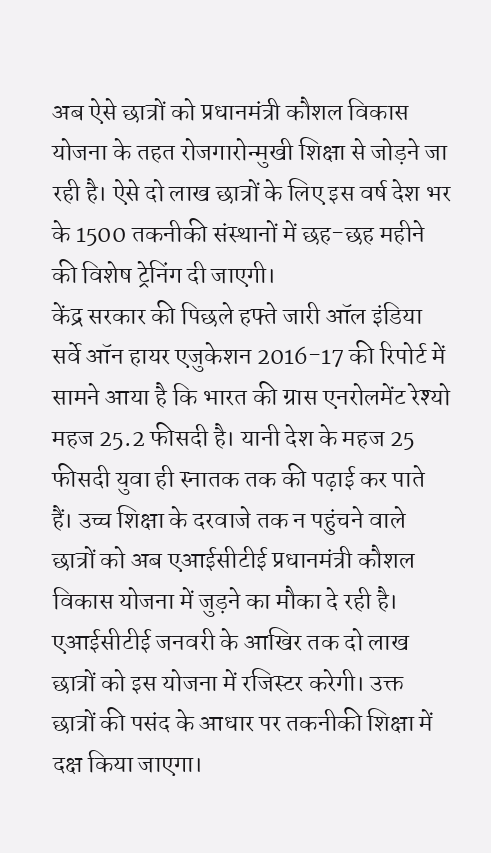अब ऐसे छात्रों को प्रधानमंत्री कौशल विकास योजना के तहत रोजगारोन्मुखी शिक्षा से जोड़ने जा रही है। ऐसे दो लाख छात्रों के लिए इस वर्ष देश भर के 1500 तकनीकी संस्थानों में छह-छह महीने की विशेष ट्रेनिंग दी जाएगी।
केंद्र सरकार की पिछले हफ्ते जारी ऑल इंडिया सर्वे ऑन हायर एजुकेशन 2016-17 की रिपोर्ट में सामने आया है कि भारत की ग्रास एनरोलमेंट रेश्यो महज 25.2 फीसदी है। यानी देश के महज 25 फीसदी युवा ही स्नातक तक की पढ़ाई कर पाते हैं। उच्च शिक्षा के दरवाजे तक न पहुंचने वाले छात्रों को अब एआईसीटीई प्रधानमंत्री कौशल विकास योजना में जुड़ने का मौका दे रही है। एआईसीटीई जनवरी के आखिर तक दो लाख छात्रों को इस योजना में रजिस्टर करेगी। उक्त छात्रों की पसंद के आधार पर तकनीकी शिक्षा में दक्ष किया जाएगा।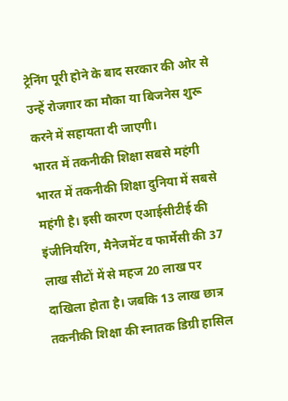ट्रेनिंग पूरी होने के बाद सरकार की ओर से उन्हें रोजगार का मौका या बिजनेस शुरू करने में सहायता दी जाएगी।
भारत में तकनीकी शिक्षा सबसे महंगी
भारत में तकनीकी शिक्षा दुनिया में सबसे महंगी है। इसी कारण एआईसीटीई की इंजीनियरिंग, मैनेजमेंट व फार्मेसी की 37 लाख सीटों में से महज 20 लाख पर दाखिला होता है। जबकि 13 लाख छात्र तकनीकी शिक्षा की स्नातक डिग्री हासिल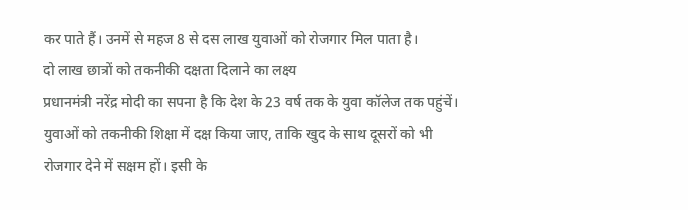कर पाते हैं। उनमें से महज 8 से दस लाख युवाओं को रोजगार मिल पाता है।
दो लाख छात्रों को तकनीकी दक्षता दिलाने का लक्ष्य
प्रधानमंत्री नरेंद्र मोदी का सपना है कि देश के 23 वर्ष तक के युवा कॉलेज तक पहुंचें। युवाओं को तकनीकी शिक्षा में दक्ष किया जाए, ताकि खुद के साथ दूसरों को भी रोजगार देने में सक्षम हों। इसी के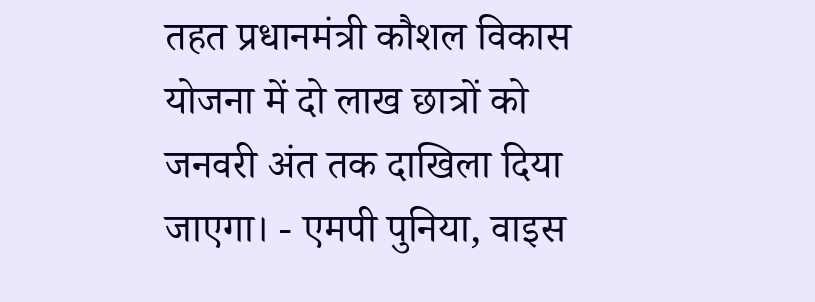तहत प्रधानमंत्री कौशल विकास योजना में दो लाख छात्रों को जनवरी अंत तक दाखिला दिया जाएगा। - एमपी पुनिया, वाइस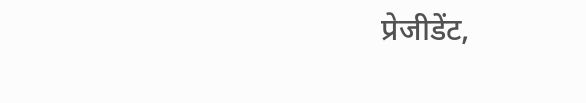प्रेजीडेंट,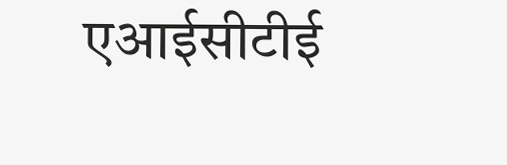एआईसीटीई